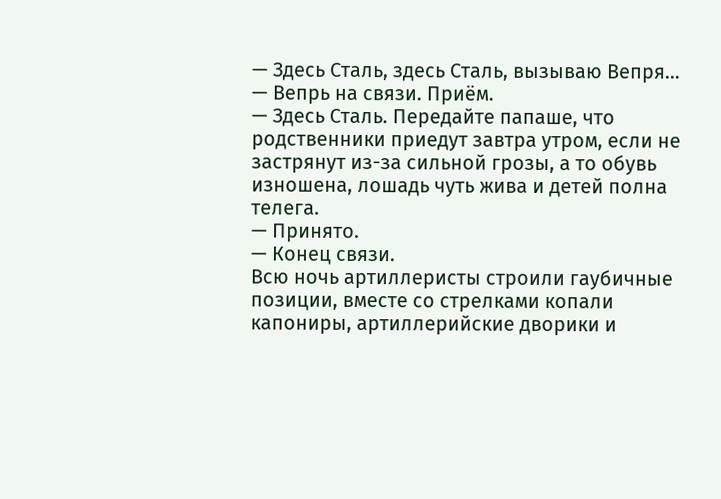— Здесь Сталь, здесь Сталь, вызываю Вепря…
— Вепрь на связи. Приём.
— Здесь Сталь. Передайте папаше, что родственники приедут завтра утром, если не застрянут из-за сильной грозы, а то обувь изношена, лошадь чуть жива и детей полна телега.
— Принято.
— Конец связи.
Всю ночь артиллеристы строили гаубичные позиции, вместе со стрелками копали капониры, артиллерийские дворики и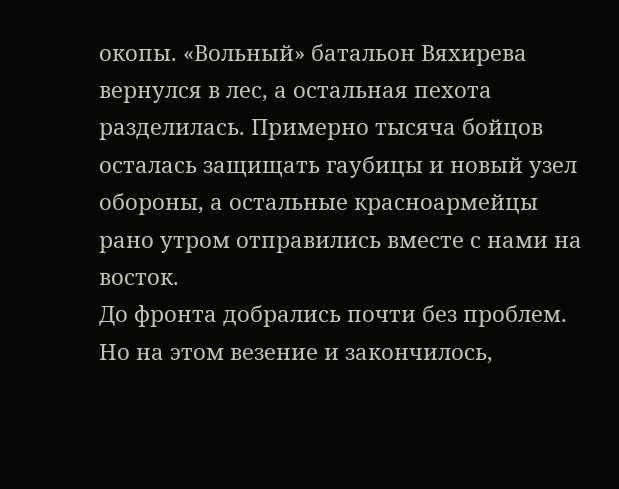окопы. «Вольный» батальон Вяхирева вернулся в лес, а остальная пехота разделилась. Примерно тысяча бойцов осталась защищать гаубицы и новый узел обороны, а остальные красноармейцы рано утром отправились вместе с нами на восток.
До фронта добрались почти без проблем. Но на этом везение и закончилось,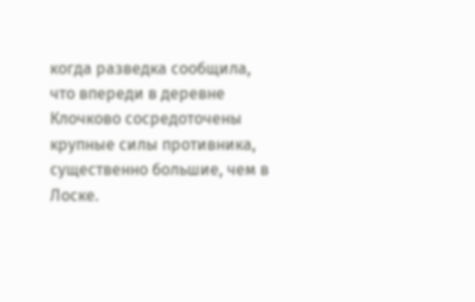когда разведка сообщила, что впереди в деревне Клочково сосредоточены крупные силы противника, существенно большие, чем в Лоске.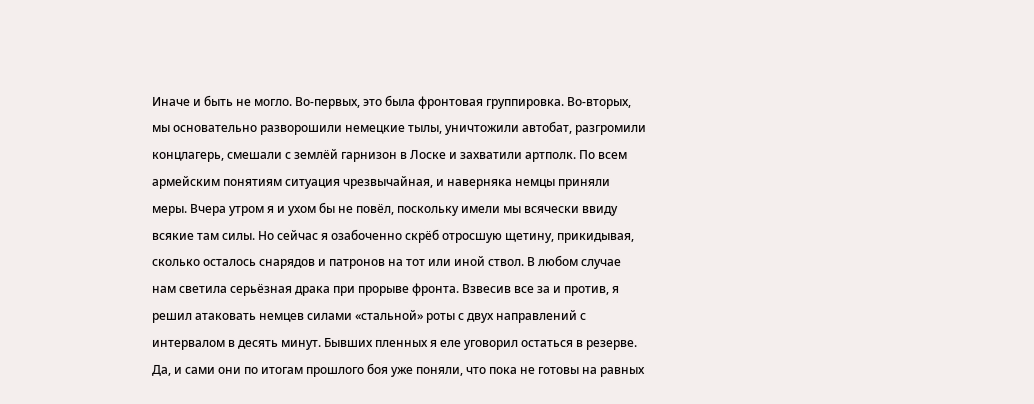Иначе и быть не могло. Во-первых, это была фронтовая группировка. Во-вторых, мы основательно разворошили немецкие тылы, уничтожили автобат, разгромили концлагерь, смешали с землёй гарнизон в Лоске и захватили артполк. По всем армейским понятиям ситуация чрезвычайная, и наверняка немцы приняли меры. Вчера утром я и ухом бы не повёл, поскольку имели мы всячески ввиду всякие там силы. Но сейчас я озабоченно скрёб отросшую щетину, прикидывая, сколько осталось снарядов и патронов на тот или иной ствол. В любом случае нам светила серьёзная драка при прорыве фронта. Взвесив все за и против, я решил атаковать немцев силами «стальной» роты с двух направлений с интервалом в десять минут. Бывших пленных я еле уговорил остаться в резерве. Да, и сами они по итогам прошлого боя уже поняли, что пока не готовы на равных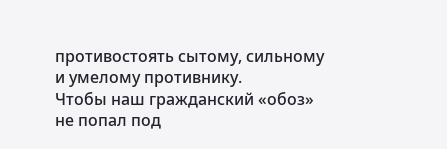противостоять сытому, сильному и умелому противнику.
Чтобы наш гражданский «обоз» не попал под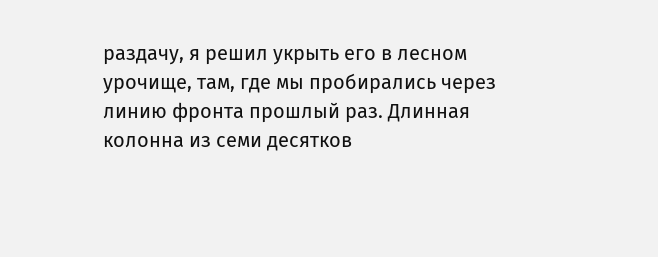раздачу, я решил укрыть его в лесном урочище, там, где мы пробирались через линию фронта прошлый раз. Длинная колонна из семи десятков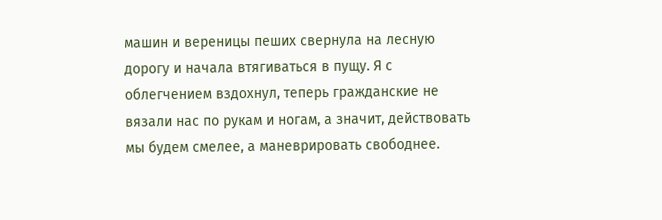машин и вереницы пеших свернула на лесную дорогу и начала втягиваться в пущу. Я с облегчением вздохнул, теперь гражданские не вязали нас по рукам и ногам, а значит, действовать мы будем смелее, а маневрировать свободнее.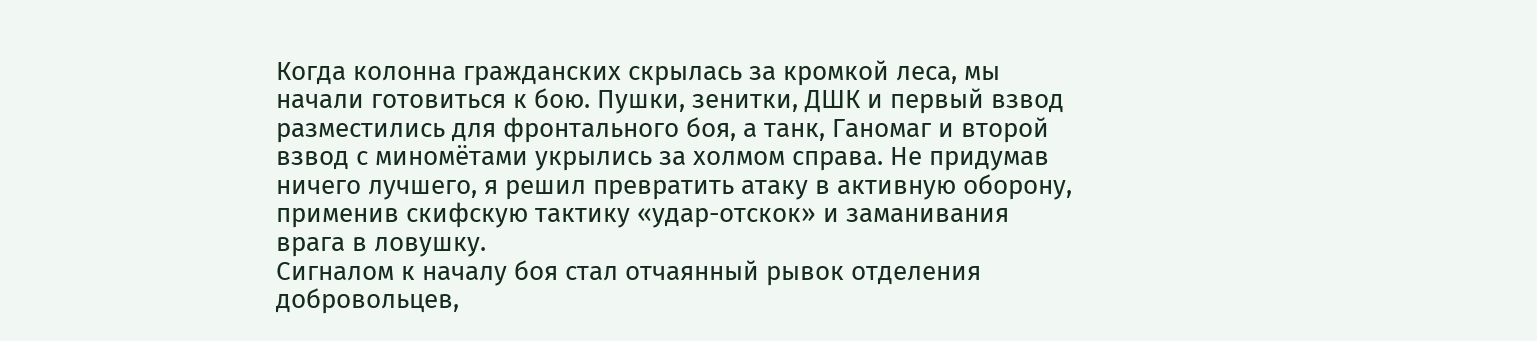Когда колонна гражданских скрылась за кромкой леса, мы начали готовиться к бою. Пушки, зенитки, ДШК и первый взвод разместились для фронтального боя, а танк, Ганомаг и второй взвод с миномётами укрылись за холмом справа. Не придумав ничего лучшего, я решил превратить атаку в активную оборону, применив скифскую тактику «удар-отскок» и заманивания врага в ловушку.
Сигналом к началу боя стал отчаянный рывок отделения добровольцев,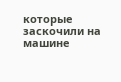которые заскочили на машине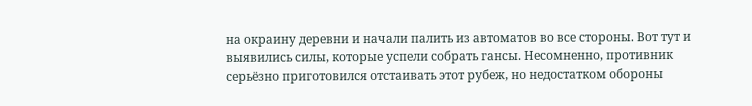на окраину деревни и начали палить из автоматов во все стороны. Вот тут и выявились силы, которые успели собрать гансы. Несомненно, противник серьёзно приготовился отстаивать этот рубеж, но недостатком обороны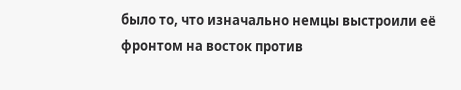было то, что изначально немцы выстроили её фронтом на восток против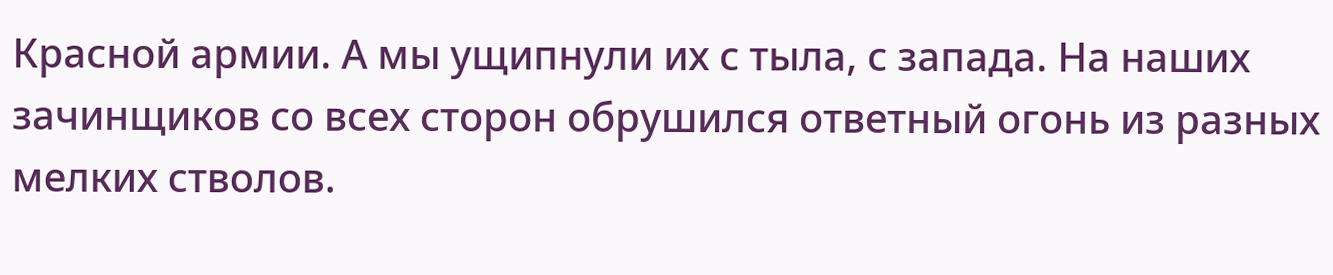Красной армии. А мы ущипнули их с тыла, с запада. На наших зачинщиков со всех сторон обрушился ответный огонь из разных мелких стволов.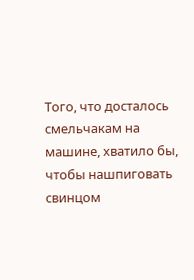Того, что досталось смельчакам на машине, хватило бы, чтобы нашпиговать свинцом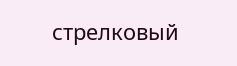стрелковый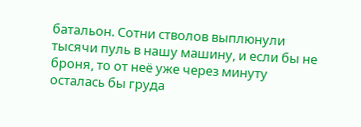батальон. Сотни стволов выплюнули тысячи пуль в нашу машину, и если бы не броня, то от неё уже через минуту осталась бы груда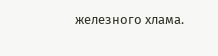железного хлама.